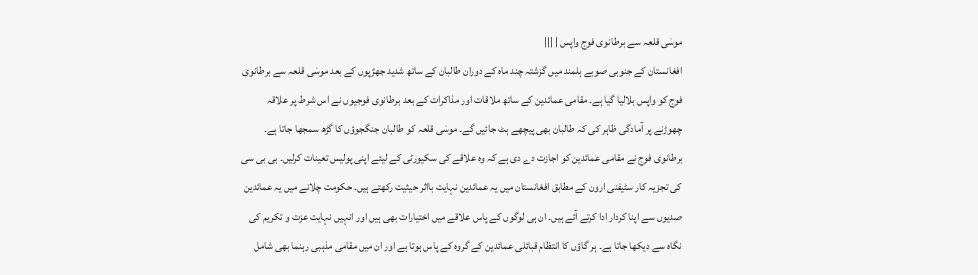موسٰی قلعہ سے برطانوی فوج واپس | |||
افغانستان کے جنوبی صوبے ہلمند میں گزشتہ چند ماہ کے دوران طالبان کے ساتھ شدید جھڑپوں کے بعد موسٰی قلعہ سے برطانوی فوج کو واپس بلالیا گیا ہے۔ مقامی عمائدین کے ساتھ ملاقات اور مذاکرات کے بعد برطانوی فوجیوں نے اس شرط پر علاقہ چھوڑنے پر آمادگی ظاہر کی کہ طالبان بھی پیچھے ہٹ جائیں گے۔ موسٰی قلعہ کو طالبان جنگجوؤں کا گڑھ سمجھا جاتا ہے۔ برطانوی فوج نے مقامی عمائدین کو اجازت دے دی ہے کہ وہ علاقے کی سکیورٹی کے لیئے اپنی پولیس تعینات کرلیں۔ بی بی سی کی تجزیہ کار سٹیفنی ارون کے مطابق افغانستان میں یہ عمائدین نہایت بااثر حیثیت رکھتے ہیں۔ حکومت چلانے میں یہ عمائدین صدیوں سے اپنا کردار ادا کرتے آئے ہیں۔ ان ہی لوگوں کے پاس علاقے میں اختیارات بھی ہیں اور انہیں نہایت عزت و تکریم کی نگاہ سے دیکھا جاتا ہے۔ ہر گاؤں کا انتظام قبائلی عمائدین کے گروہ کے پاس ہوتا ہے اور ان میں مقامی مذہبی رہنما بھی شامل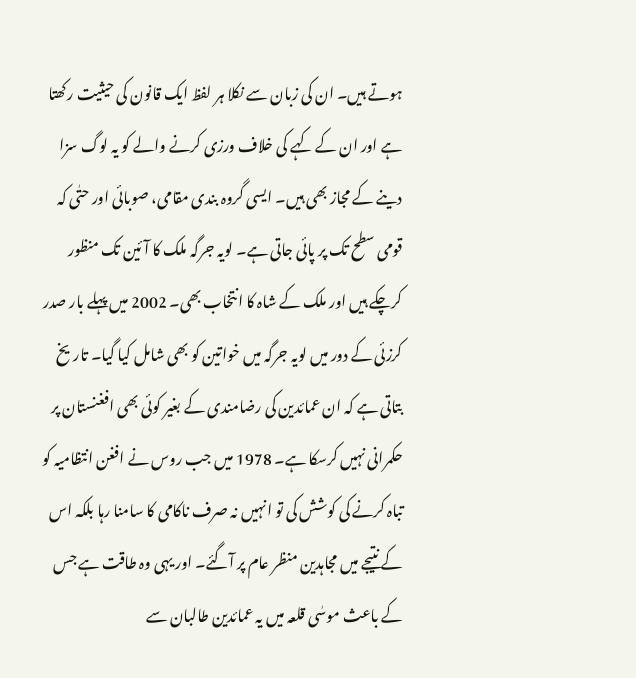ہوتے ہیں۔ ان کی زبان سے نکلا ہر لفظ ایک قانون کی حیثیت رکھتا ہے اور ان کے کہے کی خلاف ورزی کرنے والے کو یہ لوگ سزا دینے کے مجاز بھی ہیں۔ ایسی گروہ بندی مقامی، صوبائی اور حتٰی کہ قومی سطح تک پر پائی جاتی ہے۔ لویہ جرگہ ملک کا آئین تک منظور کرچکے ہیں اور ملک کے شاہ کا انتخاب بھی۔ 2002 میں پہلے بار صدر کرزئی کے دور میں لویہ جرگہ میں خواتین کو بھی شامل کیا گیا۔ تاریخ بتاتی ہے کہ ان عمائدین کی رضامندی کے بغیر کوئی بھی افغنستان پر حکمرانی نہیں کرسکا ہے۔ 1978 میں جب روس نے افغن انتظامیہ کو تباہ کرنے کی کوشش کی تو انہیں نہ صرف ناکامی کا سامنا رہا بلکہ اس کے نتیجے میں مجاہدین منظر عام پر آگئے۔ اور یہی وہ طاقت ہے جس کے باعث موسٰی قلعہ میں یہ عمائدین طالبان سے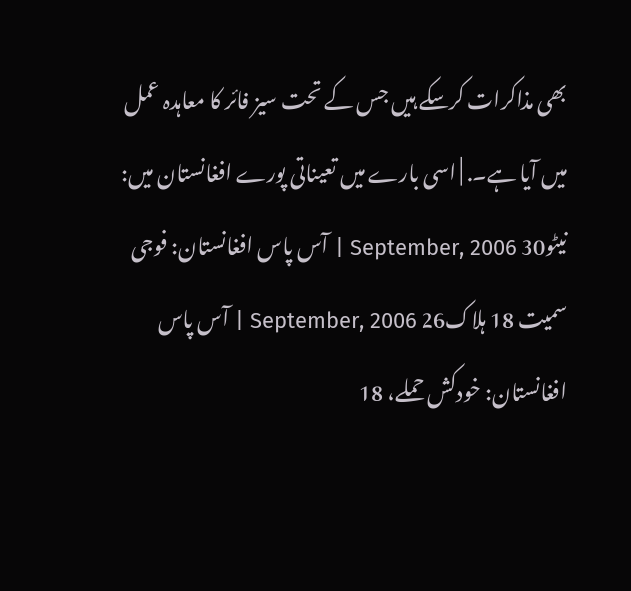بھی مذاکرات کرسکے ہیں جس کے تحت سیز فائر کا معاہدہ عمل میں آیا ہے۔. | اسی بارے میں تعیناتی پورے افغانستان میں: نیٹو30 September, 2006 | آس پاس افغانستان: فوجی سمیت 18 ہلاک26 September, 2006 | آس پاس افغانستان: خودکش حملے، 18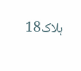ہلاک18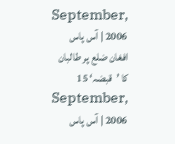September, 2006 | آس پاس افغان ضلع پر طالبان کا ’قبضہ‘ 15 September, 2006 | آس پاس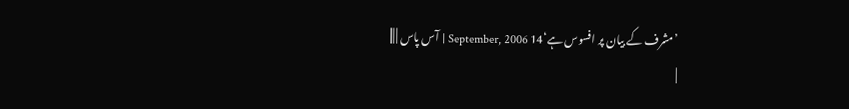’مشرف کے بیان پر افسوس ہے‘14 September, 2006 | آس پاس | |||
|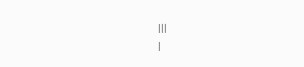|||
|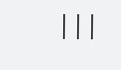|||